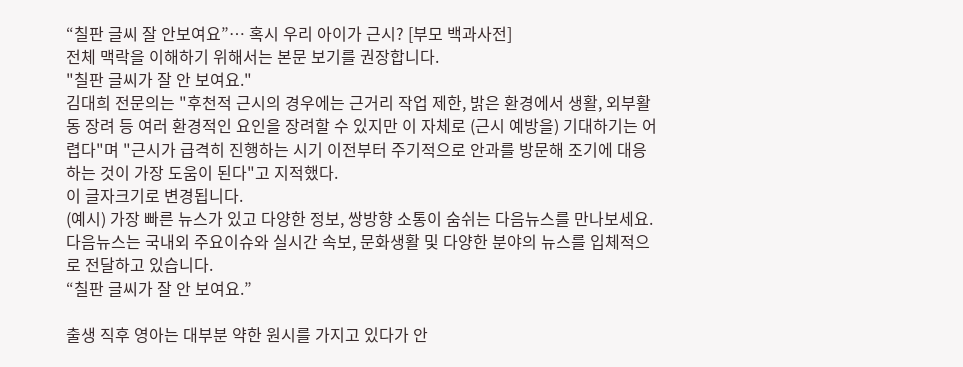“칠판 글씨 잘 안보여요”… 혹시 우리 아이가 근시? [부모 백과사전]
전체 맥락을 이해하기 위해서는 본문 보기를 권장합니다.
"칠판 글씨가 잘 안 보여요."
김대희 전문의는 "후천적 근시의 경우에는 근거리 작업 제한, 밝은 환경에서 생활, 외부활동 장려 등 여러 환경적인 요인을 장려할 수 있지만 이 자체로 (근시 예방을) 기대하기는 어렵다"며 "근시가 급격히 진행하는 시기 이전부터 주기적으로 안과를 방문해 조기에 대응하는 것이 가장 도움이 된다"고 지적했다.
이 글자크기로 변경됩니다.
(예시) 가장 빠른 뉴스가 있고 다양한 정보, 쌍방향 소통이 숨쉬는 다음뉴스를 만나보세요. 다음뉴스는 국내외 주요이슈와 실시간 속보, 문화생활 및 다양한 분야의 뉴스를 입체적으로 전달하고 있습니다.
“칠판 글씨가 잘 안 보여요.”

출생 직후 영아는 대부분 약한 원시를 가지고 있다가 안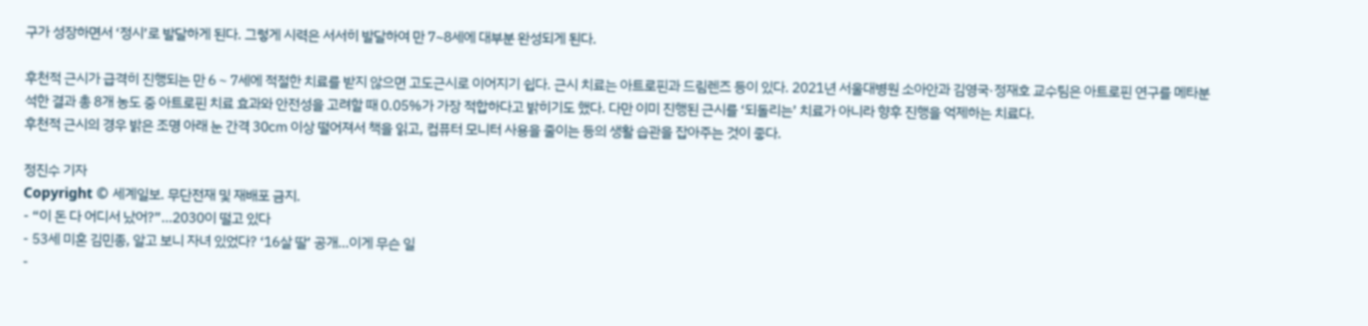구가 성장하면서 ‘정시’로 발달하게 된다. 그렇게 시력은 서서히 발달하여 만 7~8세에 대부분 완성되게 된다.

후천적 근시가 급격히 진행되는 만 6∼7세에 적절한 치료를 받지 않으면 고도근시로 이어지기 쉽다. 근시 치료는 아트로핀과 드림렌즈 등이 있다. 2021년 서울대병원 소아안과 김영국·정재호 교수팀은 아트로핀 연구를 메타분석한 결과 총 8개 농도 중 아트로핀 치료 효과와 안전성을 고려할 때 0.05%가 가장 적합하다고 밝히기도 했다. 다만 이미 진행된 근시를 ‘되돌리는’ 치료가 아니라 향후 진행을 억제하는 치료다.
후천적 근시의 경우 밝은 조명 아래 눈 간격 30㎝ 이상 떨어져서 책을 읽고, 컴퓨터 모니터 사용을 줄이는 등의 생활 습관을 잡아주는 것이 좋다.

정진수 기자
Copyright © 세계일보. 무단전재 및 재배포 금지.
- “이 돈 다 어디서 났어?”…2030이 떨고 있다
- 53세 미혼 김민종, 알고 보니 자녀 있었다? ‘16살 딸’ 공개…이게 무슨 일
-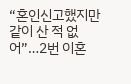“혼인신고했지만 같이 산 적 없어”…2번 이혼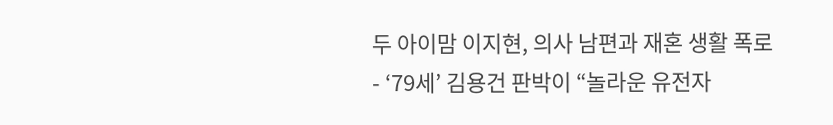두 아이맘 이지현, 의사 남편과 재혼 생활 폭로
- ‘79세’ 김용건 판박이 “놀라운 유전자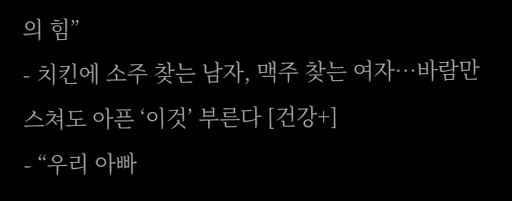의 힘”
- 치킨에 소주 찾는 남자, 맥주 찾는 여자…바람만 스쳐도 아픈 ‘이것’ 부른다 [건강+]
- “우리 아빠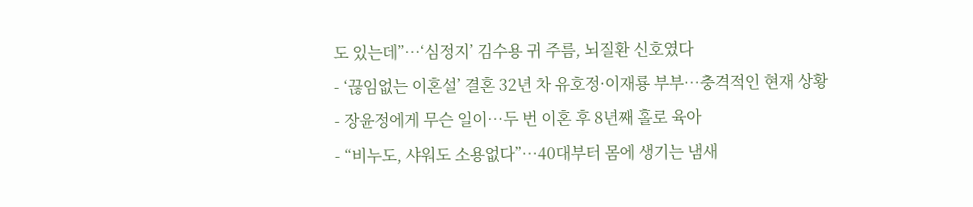도 있는데”…‘심정지’ 김수용 귀 주름, 뇌질환 신호였다
- ‘끊임없는 이혼설’ 결혼 32년 차 유호정·이재룡 부부…충격적인 현재 상황
- 장윤정에게 무슨 일이…두 번 이혼 후 8년째 홀로 육아
- “비누도, 샤워도 소용없다”…40대부터 몸에 생기는 냄새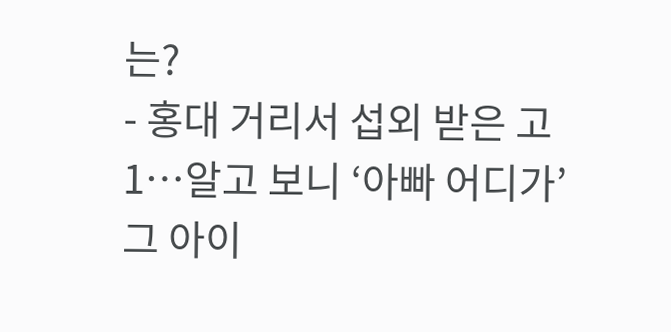는?
- 홍대 거리서 섭외 받은 고1…알고 보니 ‘아빠 어디가’ 그 아이